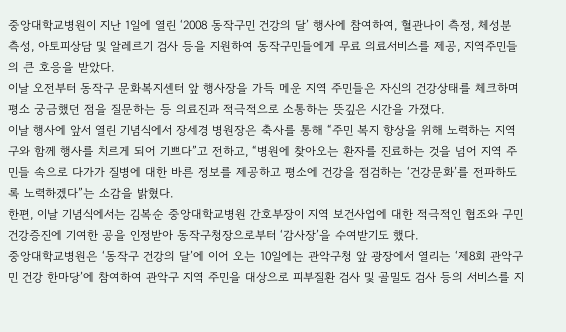중앙대학교병원이 지난 1일에 열린 ‘2008 동작구민 건강의 달’ 행사에 참여하여, 혈관나이 측정, 체성분 측성, 아토피상담 및 알레르기 검사 등을 지원하여 동작구민들에게 무료 의료서비스를 제공, 지역주민들의 큰 호응을 받았다.
이날 오전부터 동작구 문화복지센터 앞 행사장을 가득 메운 지역 주민들은 자신의 건강상태를 체크하며 평소 궁금했던 점을 질문하는 등 의료진과 적극적으로 소통하는 뜻깊은 시간을 가졌다.
이날 행사에 앞서 열린 기념식에서 장세경 병원장은 축사를 통해 “주민 복지 향상을 위해 노력하는 지역구와 함께 행사를 치르게 되어 기쁘다”고 전하고, “병원에 찾아오는 환자를 진료하는 것을 넘어 지역 주민들 속으로 다가가 질병에 대한 바른 정보를 제공하고 평소에 건강을 점검하는 ‘건강문화’를 전파하도록 노력하겠다”는 소감을 밝혔다.
한편, 이날 기념식에서는 김복순 중앙대학교병원 간호부장이 지역 보건사업에 대한 적극적인 협조와 구민 건강증진에 기여한 공을 인정받아 동작구청장으로부터 ‘감사장’을 수여받기도 했다.
중앙대학교병원은 ‘동작구 건강의 달’에 이어 오는 10일에는 관악구청 앞 광장에서 열리는 ‘제8회 관악구민 건강 한마당’에 참여하여 관악구 지역 주민을 대상으로 피부질환 검사 및 골밀도 검사 등의 서비스를 지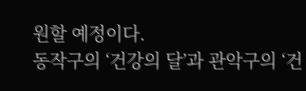원할 예정이다.
동작구의 ‘건강의 달’과 관악구의 ‘건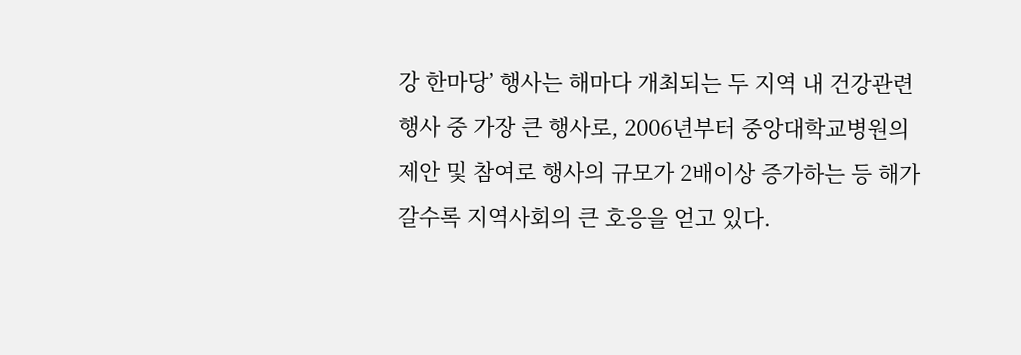강 한마당’ 행사는 해마다 개최되는 두 지역 내 건강관련 행사 중 가장 큰 행사로, 2006년부터 중앙대학교병원의 제안 및 참여로 행사의 규모가 2배이상 증가하는 등 해가 갈수록 지역사회의 큰 호응을 얻고 있다.